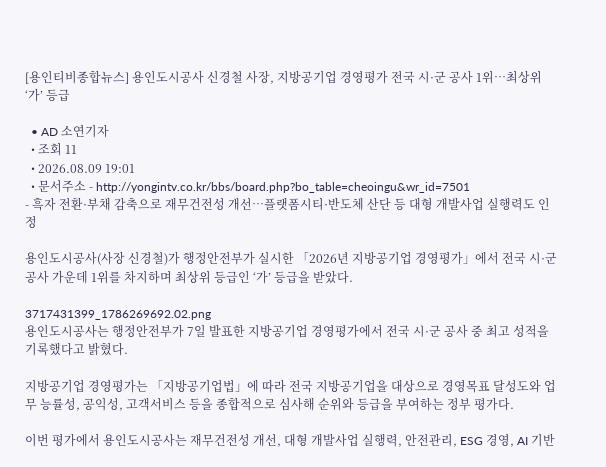[용인티비종합뉴스] 용인도시공사 신경철 사장, 지방공기업 경영평가 전국 시·군 공사 1위…최상위 ‘가’ 등급

  • AD 소연기자
  • 조회 11
  • 2026.08.09 19:01
  • 문서주소 - http://yongintv.co.kr/bbs/board.php?bo_table=cheoingu&wr_id=7501
- 흑자 전환·부채 감축으로 재무건전성 개선…플랫폼시티·반도체 산단 등 대형 개발사업 실행력도 인정

용인도시공사(사장 신경철)가 행정안전부가 실시한 「2026년 지방공기업 경영평가」에서 전국 시·군 공사 가운데 1위를 차지하며 최상위 등급인 ‘가’ 등급을 받았다.

3717431399_1786269692.02.png
용인도시공사는 행정안전부가 7일 발표한 지방공기업 경영평가에서 전국 시·군 공사 중 최고 성적을 기록했다고 밝혔다.

지방공기업 경영평가는 「지방공기업법」에 따라 전국 지방공기업을 대상으로 경영목표 달성도와 업무 능률성, 공익성, 고객서비스 등을 종합적으로 심사해 순위와 등급을 부여하는 정부 평가다.

이번 평가에서 용인도시공사는 재무건전성 개선, 대형 개발사업 실행력, 안전관리, ESG 경영, AI 기반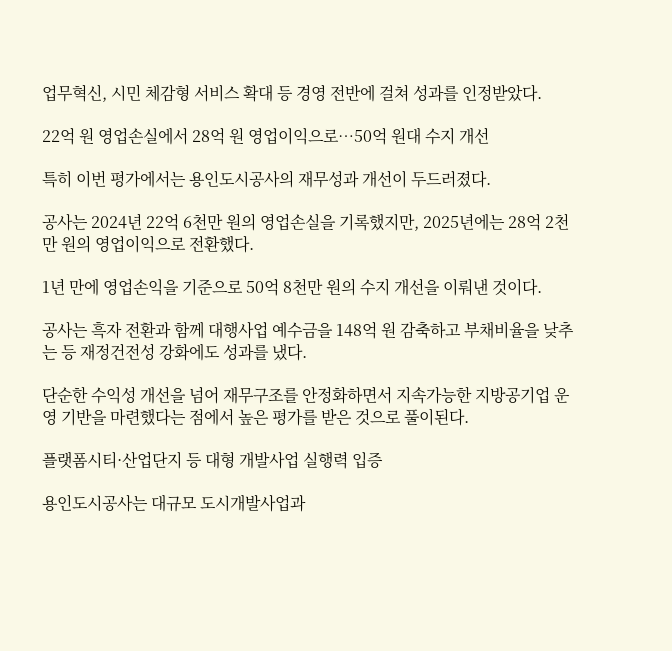업무혁신, 시민 체감형 서비스 확대 등 경영 전반에 걸쳐 성과를 인정받았다.

22억 원 영업손실에서 28억 원 영업이익으로…50억 원대 수지 개선

특히 이번 평가에서는 용인도시공사의 재무성과 개선이 두드러졌다.

공사는 2024년 22억 6천만 원의 영업손실을 기록했지만, 2025년에는 28억 2천만 원의 영업이익으로 전환했다.

1년 만에 영업손익을 기준으로 50억 8천만 원의 수지 개선을 이뤄낸 것이다.

공사는 흑자 전환과 함께 대행사업 예수금을 148억 원 감축하고 부채비율을 낮추는 등 재정건전성 강화에도 성과를 냈다.

단순한 수익성 개선을 넘어 재무구조를 안정화하면서 지속가능한 지방공기업 운영 기반을 마련했다는 점에서 높은 평가를 받은 것으로 풀이된다.

플랫폼시티·산업단지 등 대형 개발사업 실행력 입증

용인도시공사는 대규모 도시개발사업과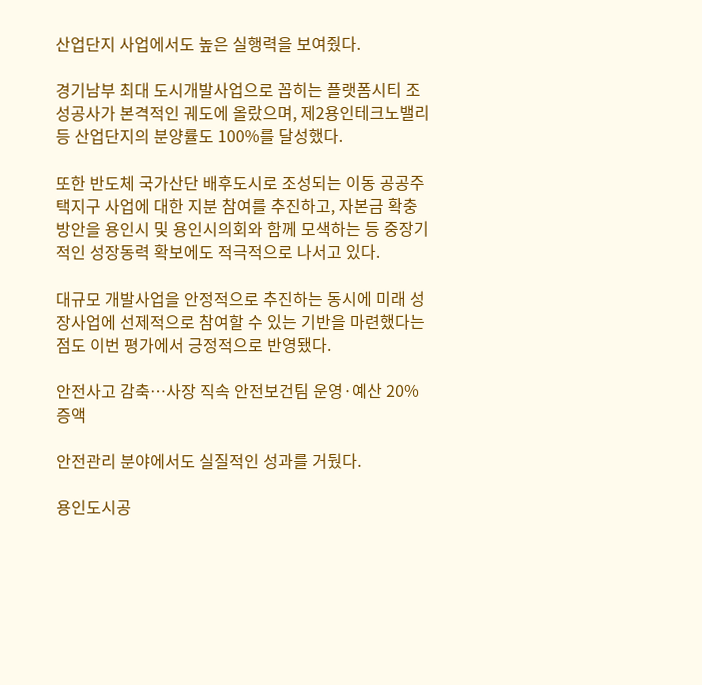산업단지 사업에서도 높은 실행력을 보여줬다.

경기남부 최대 도시개발사업으로 꼽히는 플랫폼시티 조성공사가 본격적인 궤도에 올랐으며, 제2용인테크노밸리 등 산업단지의 분양률도 100%를 달성했다.

또한 반도체 국가산단 배후도시로 조성되는 이동 공공주택지구 사업에 대한 지분 참여를 추진하고, 자본금 확충 방안을 용인시 및 용인시의회와 함께 모색하는 등 중장기적인 성장동력 확보에도 적극적으로 나서고 있다.

대규모 개발사업을 안정적으로 추진하는 동시에 미래 성장사업에 선제적으로 참여할 수 있는 기반을 마련했다는 점도 이번 평가에서 긍정적으로 반영됐다.

안전사고 감축…사장 직속 안전보건팀 운영·예산 20% 증액

안전관리 분야에서도 실질적인 성과를 거뒀다.

용인도시공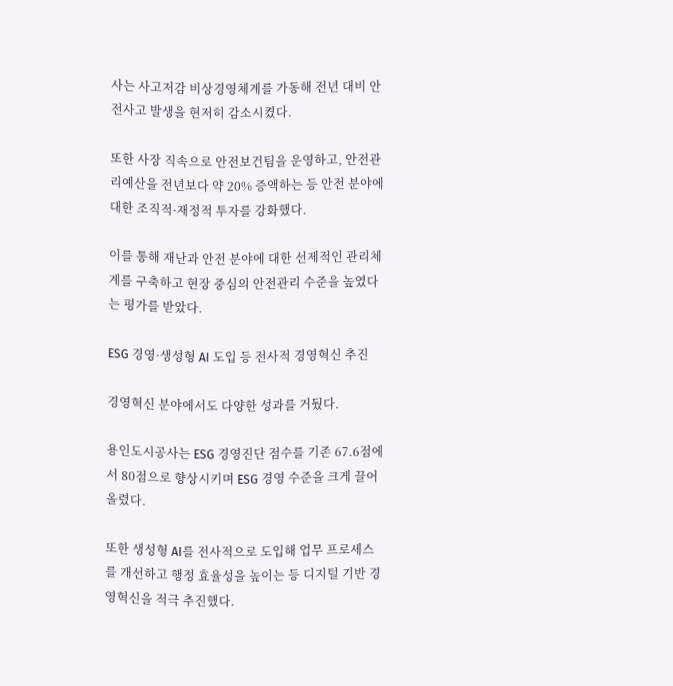사는 사고저감 비상경영체계를 가동해 전년 대비 안전사고 발생을 현저히 감소시켰다.

또한 사장 직속으로 안전보건팀을 운영하고, 안전관리예산을 전년보다 약 20% 증액하는 등 안전 분야에 대한 조직적·재정적 투자를 강화했다.

이를 통해 재난과 안전 분야에 대한 선제적인 관리체계를 구축하고 현장 중심의 안전관리 수준을 높였다는 평가를 받았다.

ESG 경영·생성형 AI 도입 등 전사적 경영혁신 추진

경영혁신 분야에서도 다양한 성과를 거뒀다.

용인도시공사는 ESG 경영진단 점수를 기존 67.6점에서 80점으로 향상시키며 ESG 경영 수준을 크게 끌어올렸다.

또한 생성형 AI를 전사적으로 도입해 업무 프로세스를 개선하고 행정 효율성을 높이는 등 디지털 기반 경영혁신을 적극 추진했다.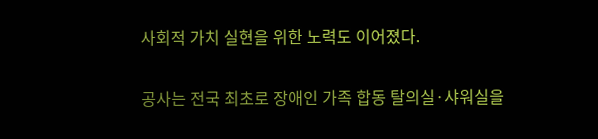사회적 가치 실현을 위한 노력도 이어졌다.

공사는 전국 최초로 장애인 가족 합동 탈의실·샤워실을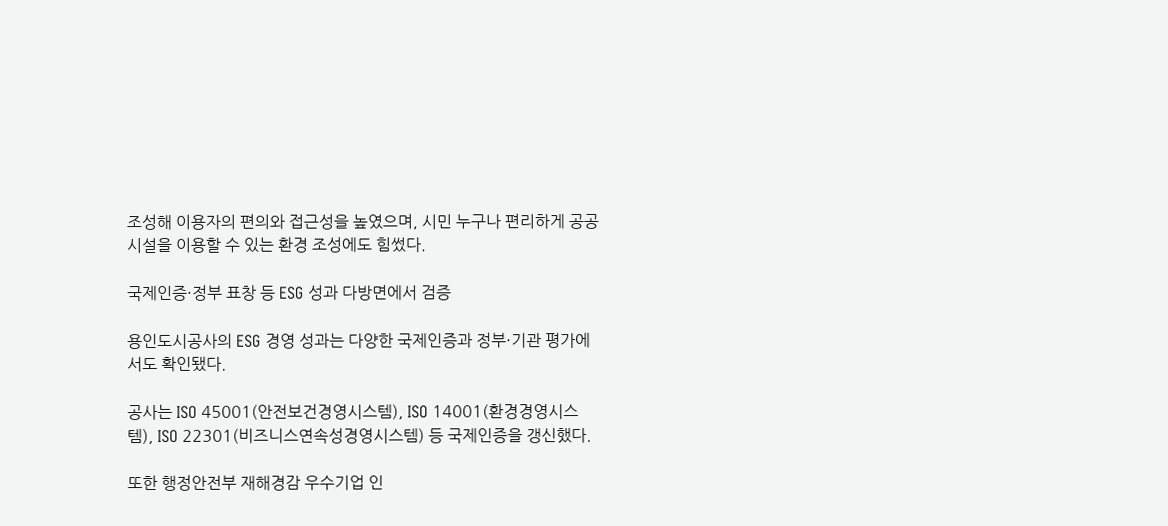조성해 이용자의 편의와 접근성을 높였으며, 시민 누구나 편리하게 공공시설을 이용할 수 있는 환경 조성에도 힘썼다.

국제인증·정부 표창 등 ESG 성과 다방면에서 검증

용인도시공사의 ESG 경영 성과는 다양한 국제인증과 정부·기관 평가에서도 확인됐다.

공사는 ISO 45001(안전보건경영시스템), ISO 14001(환경경영시스템), ISO 22301(비즈니스연속성경영시스템) 등 국제인증을 갱신했다.

또한 행정안전부 재해경감 우수기업 인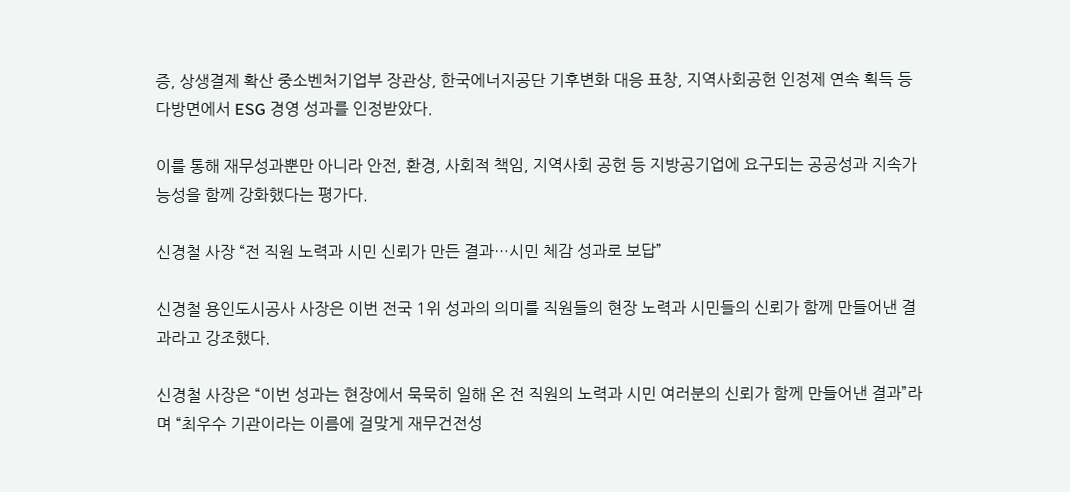증, 상생결제 확산 중소벤처기업부 장관상, 한국에너지공단 기후변화 대응 표창, 지역사회공헌 인정제 연속 획득 등 다방면에서 ESG 경영 성과를 인정받았다.

이를 통해 재무성과뿐만 아니라 안전, 환경, 사회적 책임, 지역사회 공헌 등 지방공기업에 요구되는 공공성과 지속가능성을 함께 강화했다는 평가다.

신경철 사장 “전 직원 노력과 시민 신뢰가 만든 결과…시민 체감 성과로 보답”

신경철 용인도시공사 사장은 이번 전국 1위 성과의 의미를 직원들의 현장 노력과 시민들의 신뢰가 함께 만들어낸 결과라고 강조했다.

신경철 사장은 “이번 성과는 현장에서 묵묵히 일해 온 전 직원의 노력과 시민 여러분의 신뢰가 함께 만들어낸 결과”라며 “최우수 기관이라는 이름에 걸맞게 재무건전성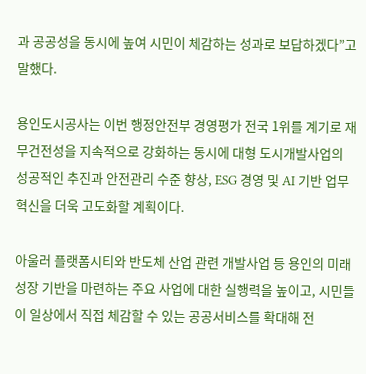과 공공성을 동시에 높여 시민이 체감하는 성과로 보답하겠다”고 말했다.

용인도시공사는 이번 행정안전부 경영평가 전국 1위를 계기로 재무건전성을 지속적으로 강화하는 동시에 대형 도시개발사업의 성공적인 추진과 안전관리 수준 향상, ESG 경영 및 AI 기반 업무혁신을 더욱 고도화할 계획이다.

아울러 플랫폼시티와 반도체 산업 관련 개발사업 등 용인의 미래 성장 기반을 마련하는 주요 사업에 대한 실행력을 높이고, 시민들이 일상에서 직접 체감할 수 있는 공공서비스를 확대해 전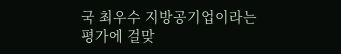국 최우수 지방공기업이라는 평가에 걸맞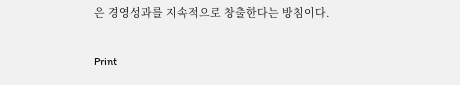은 경영성과를 지속적으로 창출한다는 방침이다.


Print